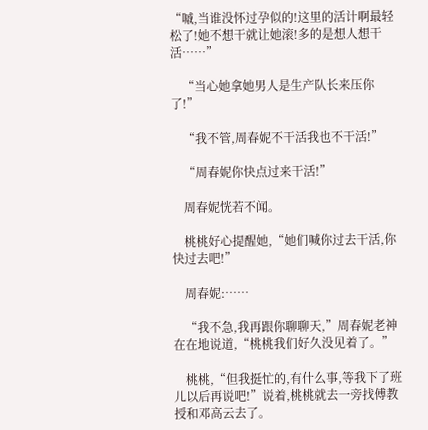“嘁,当谁没怀过孕似的!这里的活计啊最轻松了!她不想干就让她滚!多的是想人想干活……”

    “当心她拿她男人是生产队长来压你了!”

    “我不管,周春妮不干活我也不干活!”

    “周春妮你快点过来干活!”

    周春妮恍若不闻。

    桃桃好心提醒她,“她们喊你过去干活,你快过去吧!”

    周春妮:……

    “我不急,我再跟你聊聊天,”周春妮老神在在地说道,“桃桃我们好久没见着了。”

    桃桃,“但我挺忙的,有什么事,等我下了班儿以后再说吧!”说着,桃桃就去一旁找傅教授和邓高云去了。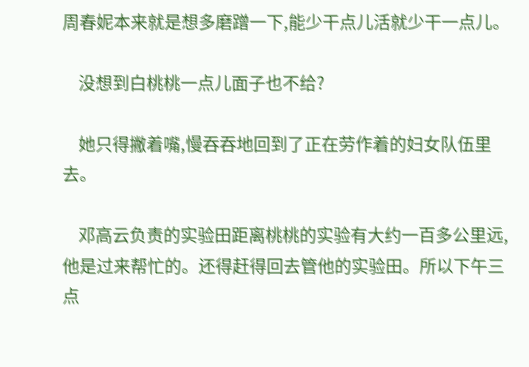周春妮本来就是想多磨蹭一下,能少干点儿活就少干一点儿。

    没想到白桃桃一点儿面子也不给?

    她只得撇着嘴,慢吞吞地回到了正在劳作着的妇女队伍里去。

    邓高云负责的实验田距离桃桃的实验有大约一百多公里远,他是过来帮忙的。还得赶得回去管他的实验田。所以下午三点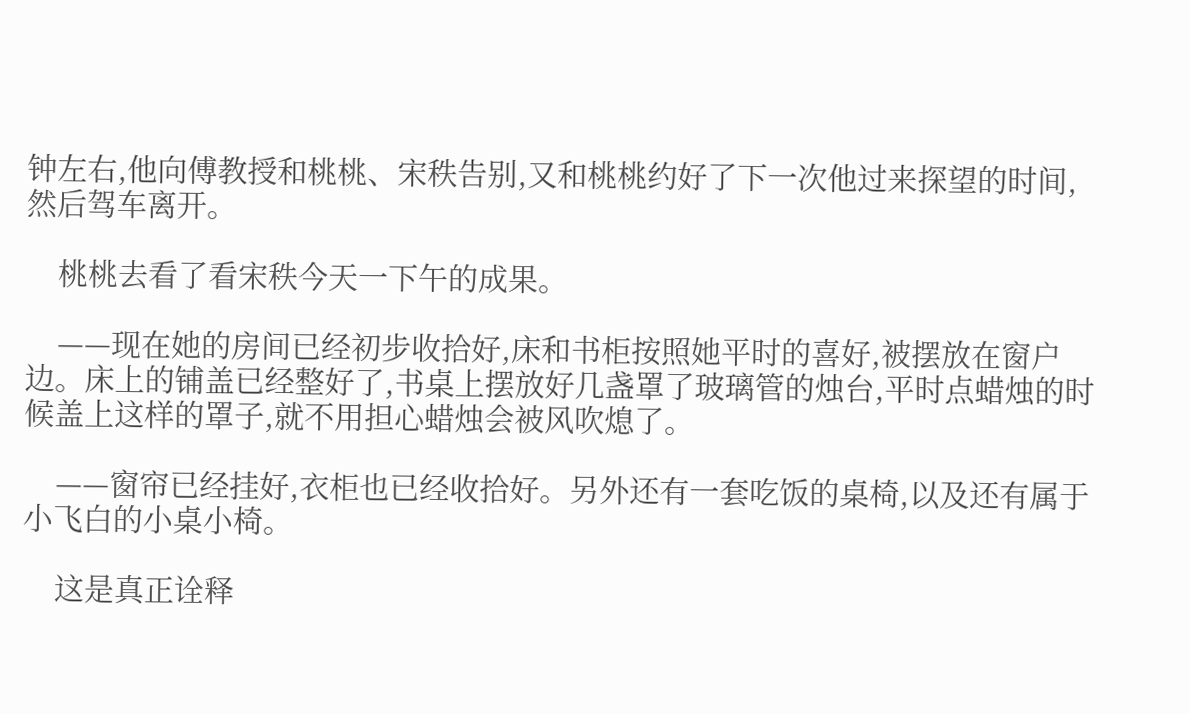钟左右,他向傅教授和桃桃、宋秩告别,又和桃桃约好了下一次他过来探望的时间,然后驾车离开。

    桃桃去看了看宋秩今天一下午的成果。

    ——现在她的房间已经初步收拾好,床和书柜按照她平时的喜好,被摆放在窗户边。床上的铺盖已经整好了,书桌上摆放好几盏罩了玻璃管的烛台,平时点蜡烛的时候盖上这样的罩子,就不用担心蜡烛会被风吹熄了。

    ——窗帘已经挂好,衣柜也已经收拾好。另外还有一套吃饭的桌椅,以及还有属于小飞白的小桌小椅。

    这是真正诠释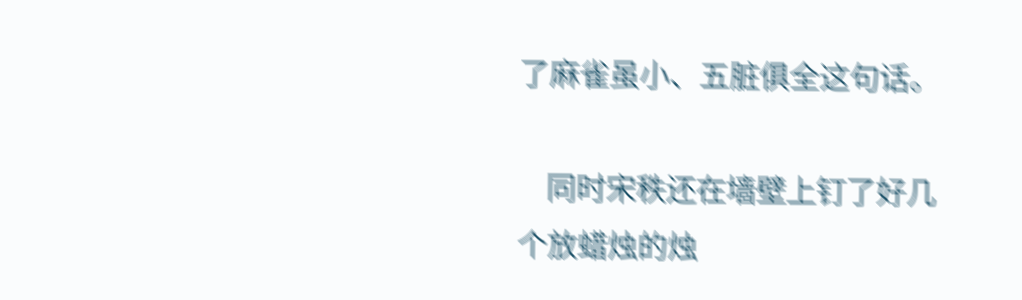了麻雀虽小、五脏俱全这句话。

    同时宋秩还在墙壁上钉了好几个放蜡烛的烛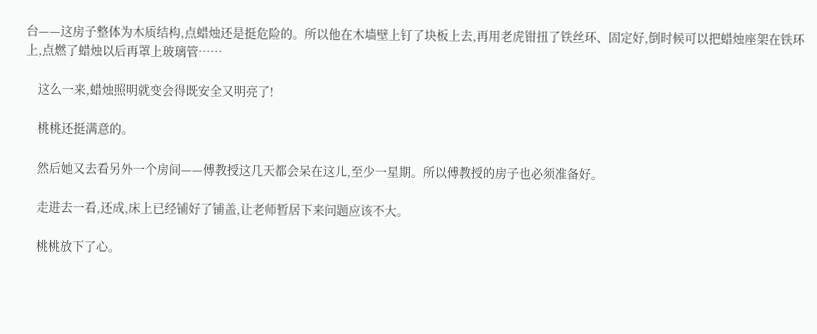台——这房子整体为木质结构,点蜡烛还是挺危险的。所以他在木墙壁上钉了块板上去,再用老虎钳扭了铁丝环、固定好,倒时候可以把蜡烛座架在铁环上,点燃了蜡烛以后再罩上玻璃管……

    这么一来,蜡烛照明就变会得既安全又明亮了!

    桃桃还挺满意的。

    然后她又去看另外一个房间——傅教授这几天都会呆在这儿,至少一星期。所以傅教授的房子也必须准备好。

    走进去一看,还成,床上已经铺好了铺盖,让老师暂居下来问题应该不大。

    桃桃放下了心。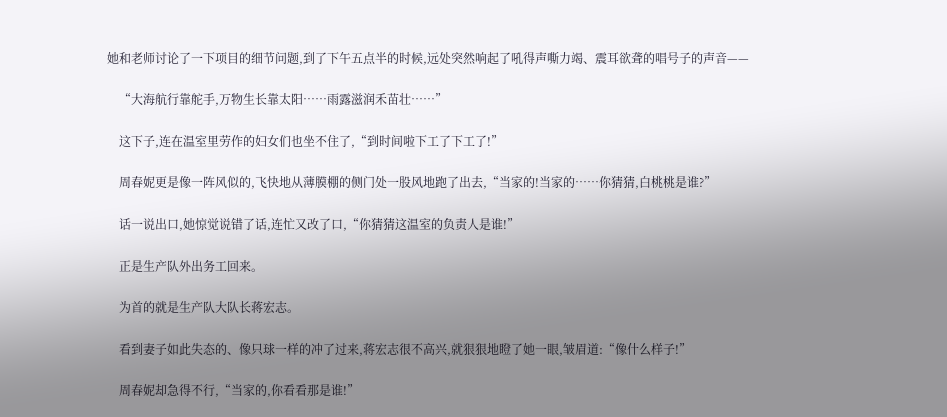她和老师讨论了一下项目的细节问题,到了下午五点半的时候,远处突然响起了吼得声嘶力竭、震耳欲聋的唱号子的声音——

    “大海航行靠舵手,万物生长靠太阳……雨露滋润禾苗壮……”

    这下子,连在温室里劳作的妇女们也坐不住了,“到时间啦下工了下工了!”

    周春妮更是像一阵风似的,飞快地从薄膜棚的侧门处一股风地跑了出去,“当家的!当家的……你猜猜,白桃桃是谁?”

    话一说出口,她惊觉说错了话,连忙又改了口,“你猜猜这温室的负责人是谁!”

    正是生产队外出务工回来。

    为首的就是生产队大队长蒋宏志。

    看到妻子如此失态的、像只球一样的冲了过来,蒋宏志很不高兴,就狠狠地瞪了她一眼,皱眉道:“像什么样子!”

    周春妮却急得不行,“当家的,你看看那是谁!”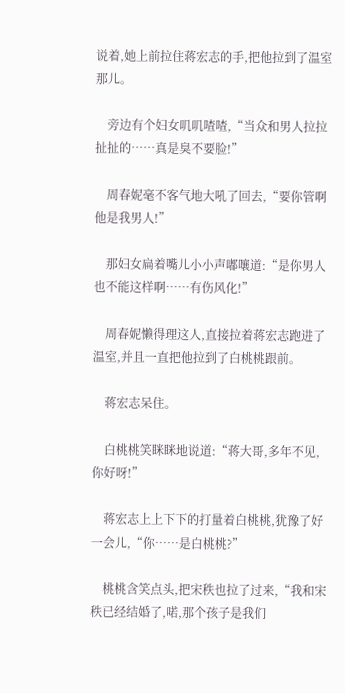说着,她上前拉住蒋宏志的手,把他拉到了温室那儿。

    旁边有个妇女叽叽喳喳,“当众和男人拉拉扯扯的……真是臭不要脸!”

    周春妮毫不客气地大吼了回去,“要你管啊他是我男人!”

    那妇女扁着嘴儿小小声嘟嚷道:“是你男人也不能这样啊……有伤风化!”

    周春妮懒得理这人,直接拉着蒋宏志跑进了温室,并且一直把他拉到了白桃桃跟前。

    蒋宏志呆住。

    白桃桃笑眯眯地说道:“蒋大哥,多年不见,你好呀!”

    蒋宏志上上下下的打量着白桃桃,犹豫了好一会儿,“你……是白桃桃?”

    桃桃含笑点头,把宋秩也拉了过来,“我和宋秩已经结婚了,喏,那个孩子是我们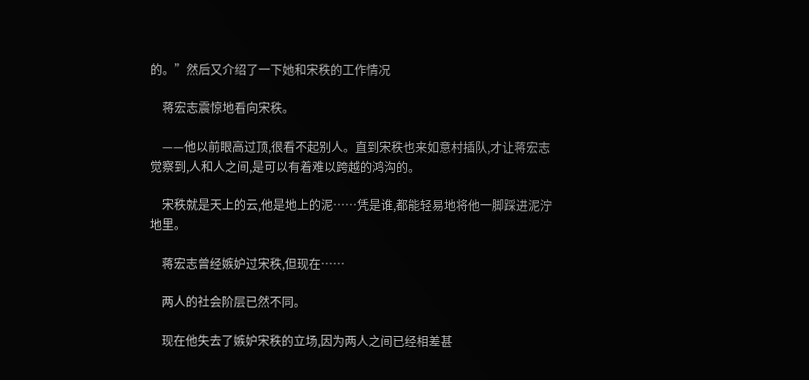的。”然后又介绍了一下她和宋秩的工作情况

    蒋宏志震惊地看向宋秩。

    ——他以前眼高过顶,很看不起别人。直到宋秩也来如意村插队,才让蒋宏志觉察到,人和人之间,是可以有着难以跨越的鸿沟的。

    宋秩就是天上的云,他是地上的泥……凭是谁,都能轻易地将他一脚踩进泥泞地里。

    蒋宏志曾经嫉妒过宋秩,但现在……

    两人的社会阶层已然不同。

    现在他失去了嫉妒宋秩的立场,因为两人之间已经相差甚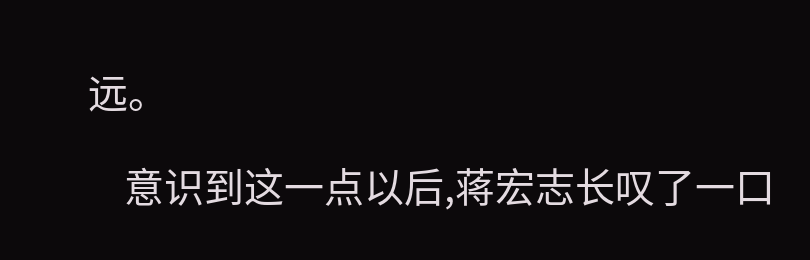远。

    意识到这一点以后,蒋宏志长叹了一口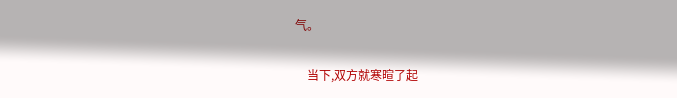气。

    当下,双方就寒暄了起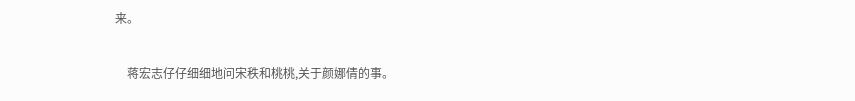来。

    蒋宏志仔仔细细地问宋秩和桃桃,关于颜娜倩的事。